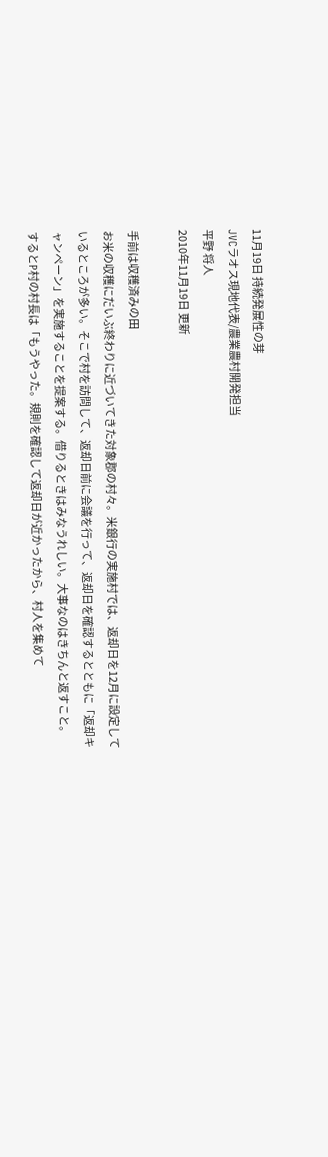11月19日 持続発展性の芽
JVCラオス現地代表/農業農村開発担当
平野 将人
2010年11月19日 更新

手前は収穫済みの田
お米の収穫にだいぶ終わりに近づいてきた対象郡の村々。米銀行の実施村では、返却日を12月に設定しているところが多い。そこで村を訪問して、返却日前に会議を行って、返却日を確認するとともに「返却キャンペーン」を実施することを提案する。借りるときはみなうれしい。大事なのはきちんと返すこと。
するとP村の村長は「もうやった。規則を確認して返却日が近かったから、村人を集めて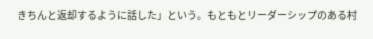きちんと返却するように話した」という。もともとリーダーシップのある村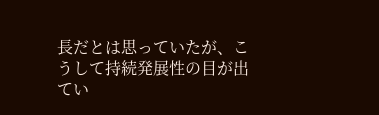長だとは思っていたが、こうして持続発展性の目が出てい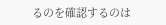るのを確認するのは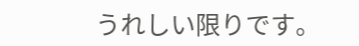うれしい限りです。